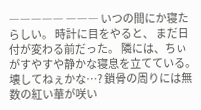――――― ――― いつの間にか寝たらしい。 時計に目をやると、 まだ日付が変わる前だった。 隣には、ちぃがすやすや静かな寝息を立てている。 壊してねぇかな…? 鎖骨の周りには無数の紅い華が咲い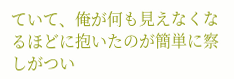ていて、俺が何も見えなくなるほどに抱いたのが簡単に察しがつい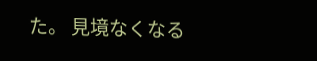た。 見境なくなる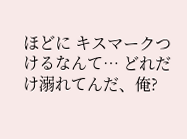ほどに キスマークつけるなんて… どれだけ溺れてんだ、俺?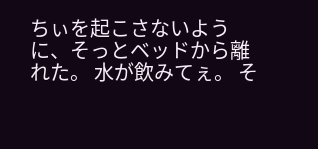ちぃを起こさないように、そっとベッドから離れた。 水が飲みてぇ。 そ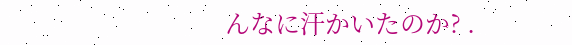んなに汗かいたのか? .